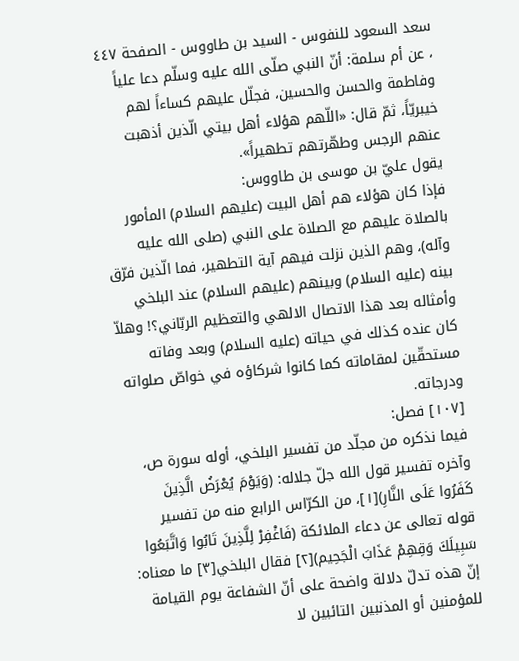سعد السعود للنفوس - السيد بن طاووس - الصفحة ٤٤٧
، عن أم سلمة: أنّ النبي صلّى الله عليه وسلّم دعا علياً وفاطمة والحسن والحسين، فجلّل عليهم كساءاً لهم خيبريّاً، ثمّ قال: «اللّهم هؤلاء أهل بيتي الّذين أذهبت عنهم الرجس وطهّرتهم تطهيراً».
يقول عليّ بن موسى بن طاووس:
فإذا كان هؤلاء هم أهل البيت (عليهم السلام) المأمور بالصلاة عليهم مع الصلاة على النبي (صلى الله عليه وآله)، وهم الذين نزلت فيهم آية التطهير، فما الّذين فرّق بينه (عليه السلام) وبينهم (عليهم السلام) عند البلخي وأمثاله بعد هذا الاتصال الالهي والتعظيم الربّاني؟! وهلاّ كان عنده كذلك في حياته (عليه السلام) وبعد وفاته مستحقّين لمقاماته كما كانوا شركاؤه في خواصّ صلواته ودرجاته.
[١٠٧] فصل:
فيما نذكره من مجلّد من تفسير البلخي، أوله سورة ص، وآخره تفسير قول الله جلّ جلاله: (وَيَوْمَ يُعْرَضُ الَّذِينَ كَفَرُوا عَلَى النَّارِ)[١]، من الكرّاس الرابع منه من تفسير قوله تعالى عن دعاء الملائكة (فَاغْفِرْ لِلَّذِينَ تَابُوا وَاتَّبَعُوا سَبِيلَكَ وَقِهِمْ عَذَابَ الْجَحِيم)[٢] فقال البلخي[٣] ما معناه:
إنّ هذه تدلّ دلالة واضحة على أنّ الشفاعة يوم القيامة للمؤمنين أو المذنبين التائبين لا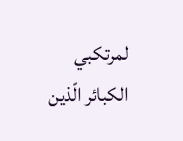لمرتكبي الكبائر الّذين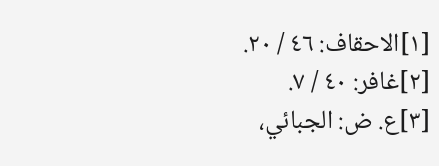[١]الاحقاف: ٤٦ / ٢٠.
[٢]غافر: ٤٠ / ٧.
[٣]ع. ض: الجبائي،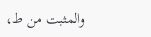والمثبت من ط،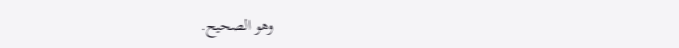وهو الصحيح.